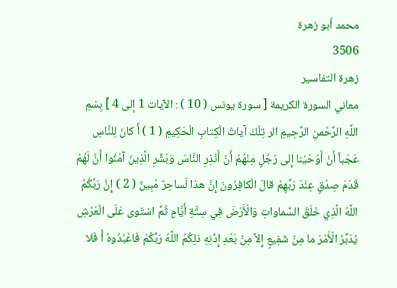محمد أبو زهرة
3506
زهرة التفاسير
معاني السورة الكريمة [ سورة يونس ( 10 ) : الآيات 1 إلى 4 ] بِسْمِ اللَّهِ الرَّحْمنِ الرَّحِيمِ الر تِلْكَ آياتُ الْكِتابِ الْحَكِيمِ ( 1 ) أَ كانَ لِلنَّاسِ عَجَباً أَنْ أَوْحَيْنا إِلى رَجُلٍ مِنْهُمْ أَنْ أَنْذِرِ النَّاسَ وَبَشِّرِ الَّذِينَ آمَنُوا أَنَّ لَهُمْ قَدَمَ صِدْقٍ عِنْدَ رَبِّهِمْ قالَ الْكافِرُونَ إِنَّ هذا لَساحِرٌ مُبِينٌ ( 2 ) إِنَّ رَبَّكُمُ اللَّهُ الَّذِي خَلَقَ السَّماواتِ وَالْأَرْضَ فِي سِتَّةِ أَيَّامٍ ثُمَّ اسْتَوى عَلَى الْعَرْشِ يُدَبِّرُ الْأَمْرَ ما مِنْ شَفِيعٍ إِلاَّ مِنْ بَعْدِ إِذْنِهِ ذلِكُمُ اللَّهُ رَبُّكُمْ فَاعْبُدُوهُ أَ فَلا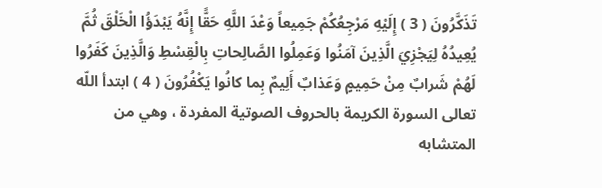تَذَكَّرُونَ ( 3 ) إِلَيْهِ مَرْجِعُكُمْ جَمِيعاً وَعْدَ اللَّهِ حَقًّا إِنَّهُ يَبْدَؤُا الْخَلْقَ ثُمَّ يُعِيدُهُ لِيَجْزِيَ الَّذِينَ آمَنُوا وَعَمِلُوا الصَّالِحاتِ بِالْقِسْطِ وَالَّذِينَ كَفَرُوا لَهُمْ شَرابٌ مِنْ حَمِيمٍ وَعَذابٌ أَلِيمٌ بِما كانُوا يَكْفُرُونَ ( 4 ) ابتدأ اللّه تعالى السورة الكريمة بالحروف الصوتية المفردة ، وهي من المتشابه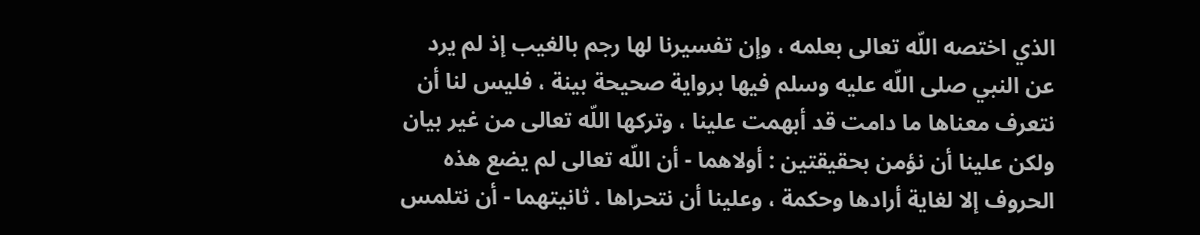الذي اختصه اللّه تعالى بعلمه ، وإن تفسيرنا لها رجم بالغيب إذ لم يرد عن النبي صلى اللّه عليه وسلم فيها برواية صحيحة بينة ، فليس لنا أن نتعرف معناها ما دامت قد أبهمت علينا ، وتركها اللّه تعالى من غير بيان ولكن علينا أن نؤمن بحقيقتين : أولاهما - أن اللّه تعالى لم يضع هذه الحروف إلا لغاية أرادها وحكمة ، وعلينا أن نتحراها . ثانيتهما - أن نتلمس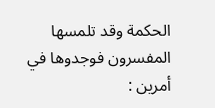الحكمة وقد تلمسها المفسرون فوجدوها في أمرين :